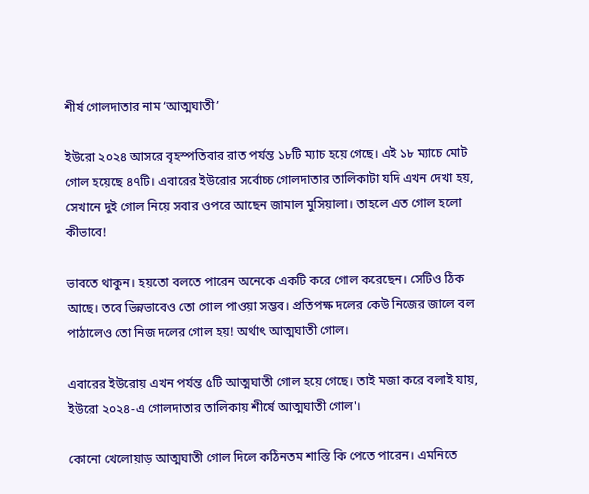শীর্ষ গোলদাতার নাম ‘আত্মঘাতী’

ইউরো ২০২৪ আসরে বৃহস্পতিবার রাত পর্যন্ত ১৮টি ম্যাচ হয়ে গেছে। এই ১৮ ম্যাচে মোট গোল হয়েছে ৪৭টি। এবারের ইউরোর সর্বোচ্চ গোলদাতার তালিকাটা যদি এখন দেখা হয়, সেখানে দুই গোল নিয়ে সবার ওপরে আছেন জামাল মুসিয়ালা। তাহলে এত গোল হলো কীভাবে!

ভাবতে থাকুন। হয়তো বলতে পারেন অনেকে একটি করে গোল করেছেন। সেটিও ঠিক আছে। তবে ভিন্নভাবেও তো গোল পাওয়া সম্ভব। প্রতিপক্ষ দলের কেউ নিজের জালে বল পাঠালেও তো নিজ দলের গোল হয়! অর্থাৎ আত্মঘাতী গোল।

এবারের ইউরোয় এখন পর্যন্ত ৫টি আত্মঘাতী গোল হয়ে গেছে। তাই মজা করে বলাই যায়, ইউরো ২০২৪-এ গোলদাতার তালিকায় শীর্ষে আত্মঘাতী গোল'।

কোনো খেলোয়াড় আত্মঘাতী গোল দিলে কঠিনতম শাস্তি কি পেতে পারেন। এমনিতে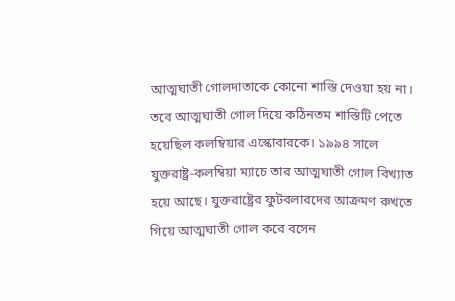আত্মঘাতী গোলদাতাকে কোনো শাস্তি দেওয়া হয় না। তবে আত্মঘাতী গোল দিয়ে কঠিনতম শাস্তিটি পেতে হয়েছিল কলম্বিয়ার এস্কোবারকে। ১৯৯৪ সালে যুক্তরাষ্ট্র-কলম্বিয়া ম্যাচে তার আত্মঘাতী গোল বিখ্যাত হয়ে আছে। যুক্তরাষ্ট্রের ফুটবলারদের আক্রমণ রুখতে গিয়ে আত্মঘাতী গোল করে বসেন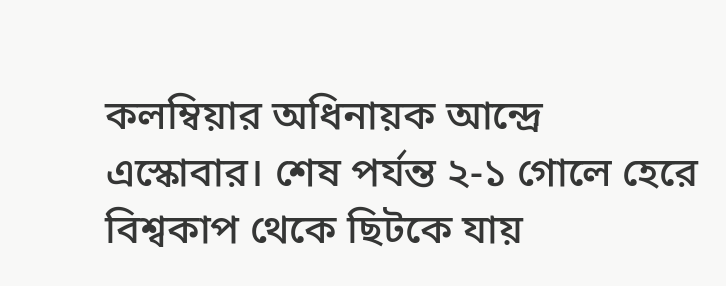কলম্বিয়ার অধিনায়ক আন্দ্রে এস্কোবার। শেষ পর্যন্ত ২-১ গোলে হেরে বিশ্বকাপ থেকে ছিটকে যায়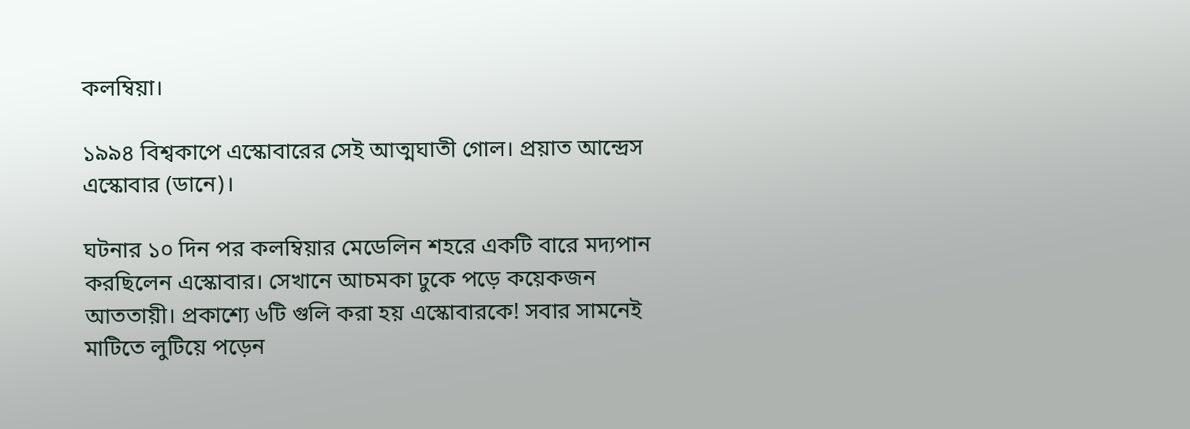কলম্বিয়া।

১৯৯৪ বিশ্বকাপে এস্কোবারের সেই আত্মঘাতী গোল। প্রয়াত আন্দ্রেস এস্কোবার (ডানে)।

ঘটনার ১০ দিন পর কলম্বিয়ার মেডেলিন শহরে একটি বারে মদ্যপান করছিলেন এস্কোবার। সেখানে আচমকা ঢুকে পড়ে কয়েকজন আততায়ী। প্রকাশ্যে ৬টি গুলি করা হয় এস্কোবারকে! সবার সামনেই মাটিতে লুটিয়ে পড়েন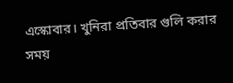এস্কোবার। খুনিরা প্রতিবার গুলি করার সময়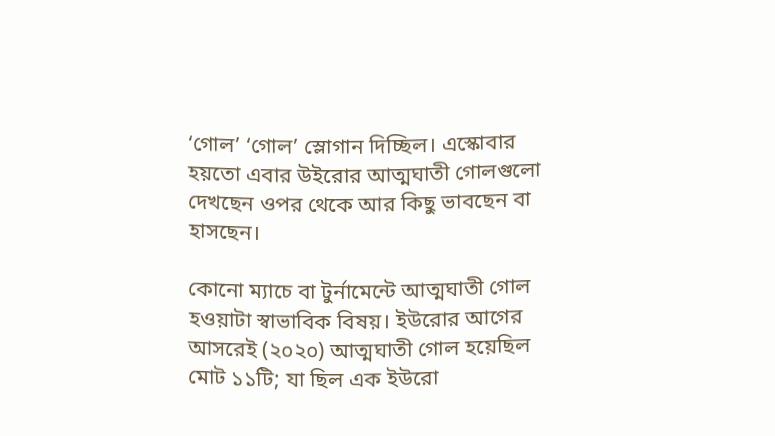‘গোল’ ‘গোল’ স্লোগান দিচ্ছিল। এস্কোবার হয়তো এবার উইরোর আত্মঘাতী গোলগুলো দেখছেন ওপর থেকে আর কিছু ভাবছেন বা হাসছেন।

কোনো ম্যাচে বা টুর্নামেন্টে আত্মঘাতী গোল হওয়াটা স্বাভাবিক বিষয়। ইউরোর আগের আসরেই (২০২০) আত্মঘাতী গোল হয়েছিল মোট ১১টি; যা ছিল এক ইউরো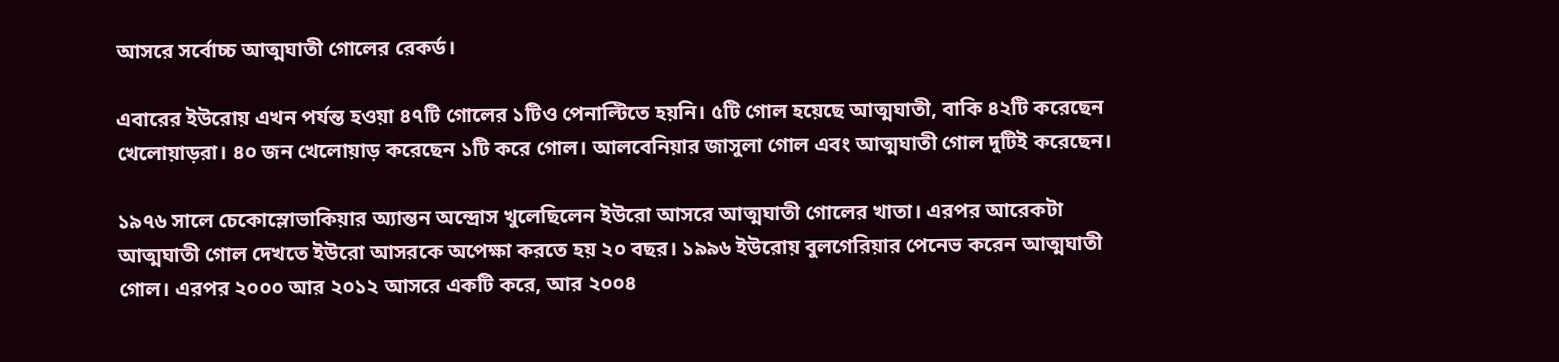আসরে সর্বোচ্চ আত্মঘাতী গোলের রেকর্ড।

এবারের ইউরোয় এখন পর্যন্ত হওয়া ৪৭টি গোলের ১টিও পেনাল্টিতে হয়নি। ৫টি গোল হয়েছে আত্মঘাতী, বাকি ৪২টি করেছেন খেলোয়াড়রা। ৪০ জন খেলোয়াড় করেছেন ১টি করে গোল। আলবেনিয়ার জাসুলা গোল এবং আত্মঘাতী গোল দুটিই করেছেন।

১৯৭৬ সালে চেকোস্লোভাকিয়ার অ্যান্তন অন্দ্রোস খুলেছিলেন ইউরো আসরে আত্মঘাতী গোলের খাতা। এরপর আরেকটা আত্মঘাতী গোল দেখতে ইউরো আসরকে অপেক্ষা করতে হয় ২০ বছর। ১৯৯৬ ইউরোয় বুলগেরিয়ার পেনেভ করেন আত্মঘাতী গোল। এরপর ২০০০ আর ২০১২ আসরে একটি করে, আর ২০০৪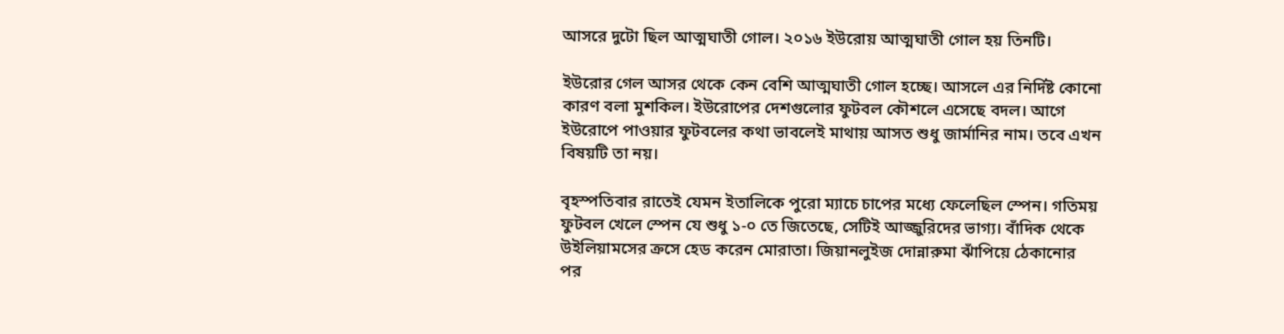আসরে দুটো ছিল আত্মঘাতী গোল। ২০১৬ ইউরোয় আত্মঘাতী গোল হয় তিনটি।

ইউরোর গেল আসর থেকে কেন বেশি আত্মঘাতী গোল হচ্ছে। আসলে এর নির্দিষ্ট কোনো কারণ বলা মুশকিল। ইউরোপের দেশগুলোর ফুটবল কৌশলে এসেছে বদল। আগে ইউরোপে পাওয়ার ফুটবলের কথা ভাবলেই মাথায় আসত শুধু জার্মানির নাম। তবে এখন বিষয়টি তা নয়।

বৃহস্পতিবার রাতেই যেমন ইতালিকে পুরো ম্যাচে চাপের মধ্যে ফেলেছিল স্পেন। গতিময় ফুটবল খেলে স্পেন যে শুধু ১-০ তে জিতেছে, সেটিই আজ্জুরিদের ভাগ্য। বাঁদিক থেকে উইলিয়ামসের ক্রসে হেড করেন মোরাতা। জিয়ানলুইজ দোন্নারুমা ঝাঁপিয়ে ঠেকানোর পর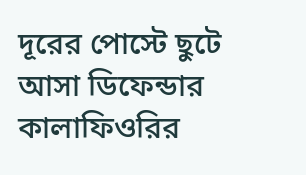দূরের পোস্টে ছুটে আসা ডিফেন্ডার কালাফিওরির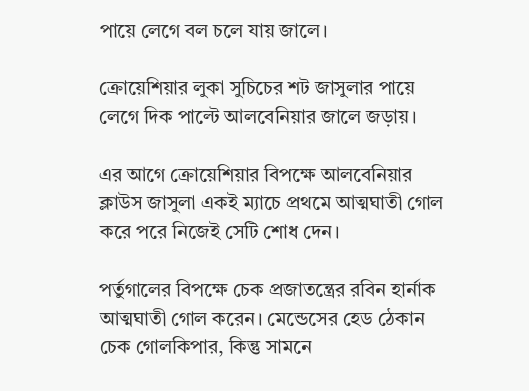পায়ে লেগে বল চলে যায় জালে।

ক্রোয়েশিয়ার লুকা সুচিচের শট জাসুলার পায়ে লেগে দিক পাল্টে আলবেনিয়ার জালে জড়ায়।

এর আগে ক্রোয়েশিয়ার বিপক্ষে আলবেনিয়ার ক্লাউস জাসুলা একই ম্যাচে প্রথমে আত্মঘাতী গোল করে পরে নিজেই সেটি শোধ দেন।

পর্তুগালের বিপক্ষে চেক প্রজাতন্ত্রের রবিন হার্নাক আত্মঘাতী গোল করেন। মেন্ডেসের হেড ঠেকান চেক গোলকিপার, কিন্তু সামনে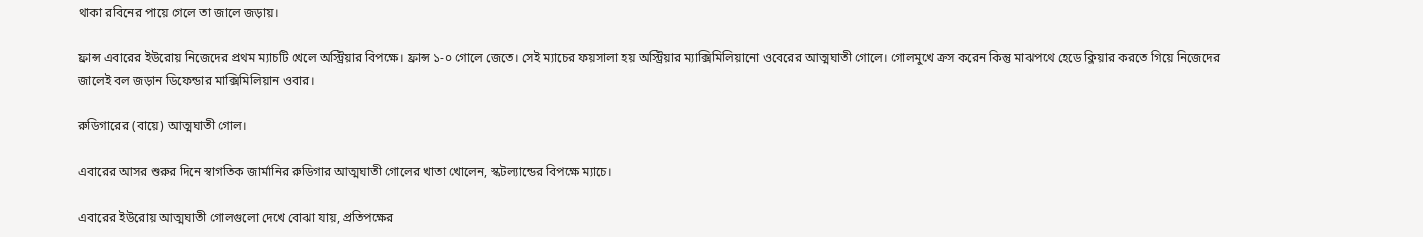থাকা রবিনের পায়ে গেলে তা জালে জড়ায়।

ফ্রান্স এবারের ইউরোয় নিজেদের প্রথম ম্যাচটি খেলে অস্ট্রিয়ার বিপক্ষে। ফ্রান্স ১-০ গোলে জেতে। সেই ম্যাচের ফয়সালা হয় অস্ট্রিয়ার ম্যাক্সিমিলিয়ানো ওবেরের আত্মঘাতী গোলে। গোলমুখে ক্রস করেন কিন্তু মাঝপথে হেডে ক্লিয়ার করতে গিয়ে নিজেদের জালেই বল জড়ান ডিফেন্ডার মাক্সিমিলিয়ান ওবার।

রুডিগারের (বায়ে) আত্মঘাতী গোল।

এবারের আসর শুরুর দিনে স্বাগতিক জার্মানির রুডিগার আত্মঘাতী গোলের খাতা খোলেন, স্কটল্যান্ডের বিপক্ষে ম্যাচে।

এবারের ইউরোয় আত্মঘাতী গোলগুলো দেখে বোঝা যায়, প্রতিপক্ষের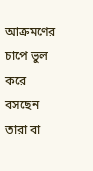আক্রমণের চাপে ভুল করে বসছেন তারা বা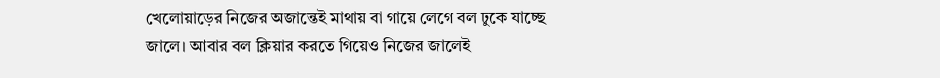খেলোয়াড়ের নিজের অজান্তেই মাথায় বা গায়ে লেগে বল ঢুকে যাচ্ছে জালে। আবার বল ক্লিয়ার করতে গিয়েও নিজের জালেই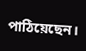পাঠিয়েছেন।